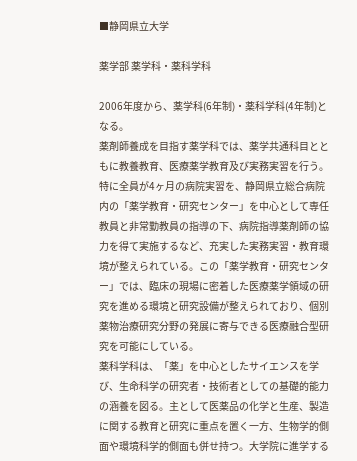■静岡県立大学

薬学部 薬学科・薬科学科

2006年度から、薬学科(6年制)・薬科学科(4年制)となる。
薬剤師養成を目指す薬学科では、薬学共通科目とともに教養教育、医療薬学教育及び実務実習を行う。特に全員が4ヶ月の病院実習を、静岡県立総合病院内の「薬学教育・研究センター」を中心として専任教員と非常勤教員の指導の下、病院指導薬剤師の協力を得て実施するなど、充実した実務実習・教育環境が整えられている。この「薬学教育・研究センター」では、臨床の現場に密着した医療薬学領域の研究を進める環境と研究設備が整えられており、個別薬物治療研究分野の発展に寄与できる医療融合型研究を可能にしている。
薬科学科は、「薬」を中心としたサイエンスを学び、生命科学の研究者・技術者としての基礎的能力の涵養を図る。主として医薬品の化学と生産、製造に関する教育と研究に重点を置く一方、生物学的側面や環境科学的側面も併せ持つ。大学院に進学する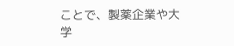ことで、製薬企業や大学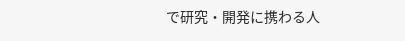で研究・開発に携わる人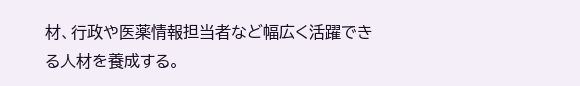材、行政や医薬情報担当者など幅広く活躍できる人材を養成する。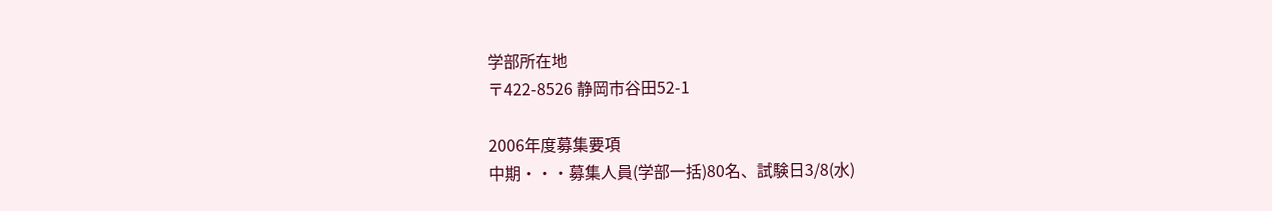学部所在地
〒422-8526 静岡市谷田52-1

2006年度募集要項
中期・・・募集人員(学部一括)80名、試験日3/8(水)